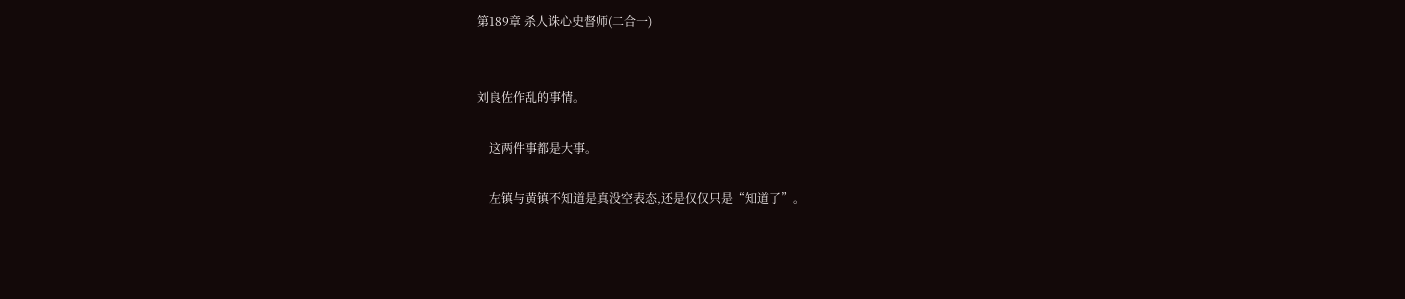第189章 杀人诛心史督师(二合一)


刘良佐作乱的事情。

    这两件事都是大事。

    左镇与黄镇不知道是真没空表态,还是仅仅只是“知道了”。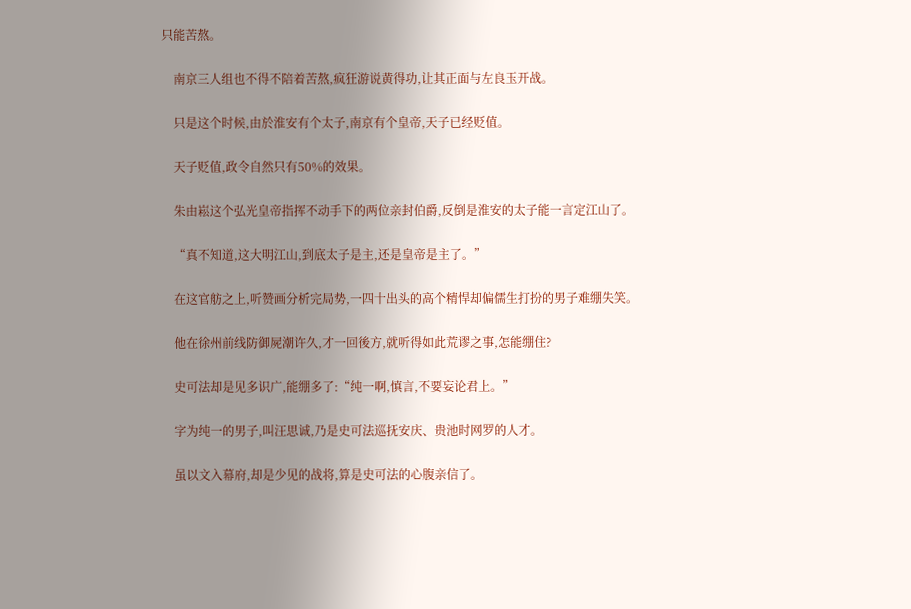只能苦熬。

    南京三人组也不得不陪着苦熬,疯狂游说黄得功,让其正面与左良玉开战。

    只是这个时候,由於淮安有个太子,南京有个皇帝,天子已经贬值。

    天子贬值,政令自然只有50%的效果。

    朱由崧这个弘光皇帝指挥不动手下的两位亲封伯爵,反倒是淮安的太子能一言定江山了。

    “真不知道,这大明江山,到底太子是主,还是皇帝是主了。”

    在这官舫之上,听赞画分析完局势,一四十出头的高个精悍却偏儒生打扮的男子难绷失笑。

    他在徐州前线防御屍潮许久,才一回後方,就听得如此荒谬之事,怎能绷住?

    史可法却是见多识广,能绷多了:“纯一啊,慎言,不要妄论君上。”

    字为纯一的男子,叫汪思诚,乃是史可法巡抚安庆、贵池时网罗的人才。

    虽以文入幕府,却是少见的战将,算是史可法的心腹亲信了。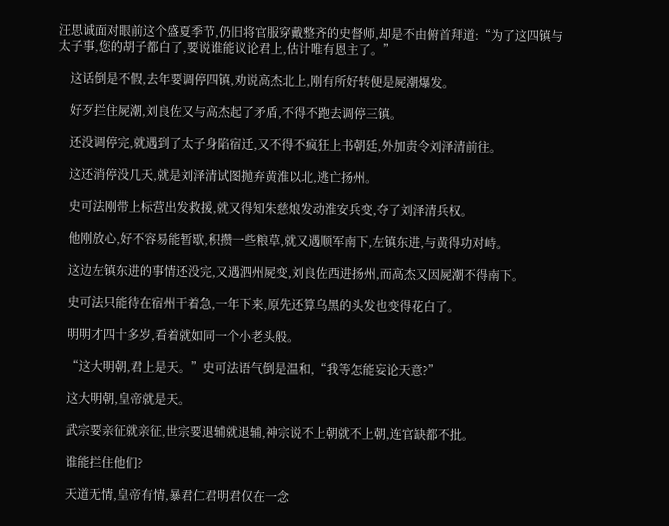汪思诚面对眼前这个盛夏季节,仍旧将官服穿戴整齐的史督师,却是不由俯首拜道:“为了这四镇与太子事,您的胡子都白了,要说谁能议论君上,估计唯有恩主了。”

    这话倒是不假,去年要调停四镇,劝说高杰北上,刚有所好转便是屍潮爆发。

    好歹拦住屍潮,刘良佐又与高杰起了矛盾,不得不跑去调停三镇。

    还没调停完,就遇到了太子身陷宿迁,又不得不疯狂上书朝廷,外加责令刘泽清前往。

    这还消停没几天,就是刘泽清试图抛弃黄淮以北,逃亡扬州。

    史可法刚带上标营出发救援,就又得知朱慈烺发动淮安兵变,夺了刘泽清兵权。

    他刚放心,好不容易能暂歇,积攒一些粮草,就又遇顺军南下,左镇东进,与黄得功对峙。

    这边左镇东进的事情还没完,又遇泗州屍变,刘良佐西进扬州,而高杰又因屍潮不得南下。

    史可法只能待在宿州干着急,一年下来,原先还算乌黑的头发也变得花白了。

    明明才四十多岁,看着就如同一个小老头般。

    “这大明朝,君上是天。”史可法语气倒是温和,“我等怎能妄论天意?”

    这大明朝,皇帝就是天。

    武宗要亲征就亲征,世宗要退辅就退辅,神宗说不上朝就不上朝,连官缺都不批。

    谁能拦住他们?

    天道无情,皇帝有情,暴君仁君明君仅在一念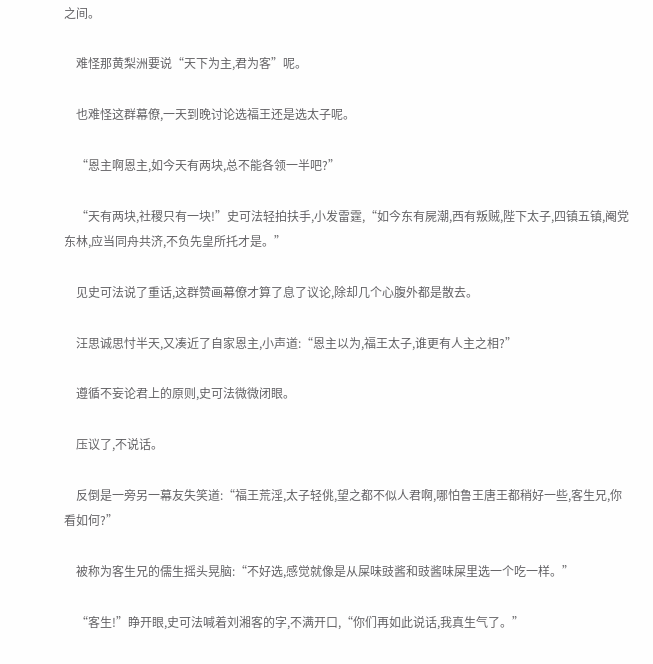之间。

    难怪那黄梨洲要说“天下为主,君为客”呢。

    也难怪这群幕僚,一天到晚讨论选福王还是选太子呢。

    “恩主啊恩主,如今天有两块,总不能各领一半吧?”

    “天有两块,社稷只有一块!”史可法轻拍扶手,小发雷霆,“如今东有屍潮,西有叛贼,陛下太子,四镇五镇,阉党东林,应当同舟共济,不负先皇所托才是。”

    见史可法说了重话,这群赞画幕僚才算了息了议论,除却几个心腹外都是散去。

    汪思诚思忖半天,又凑近了自家恩主,小声道:“恩主以为,福王太子,谁更有人主之相?”

    遵循不妄论君上的原则,史可法微微闭眼。

    压议了,不说话。

    反倒是一旁另一幕友失笑道:“福王荒淫,太子轻佻,望之都不似人君啊,哪怕鲁王唐王都稍好一些,客生兄,你看如何?”

    被称为客生兄的儒生摇头晃脑:“不好选,感觉就像是从屎味豉酱和豉酱味屎里选一个吃一样。”

    “客生!”睁开眼,史可法喊着刘湘客的字,不满开口,“你们再如此说话,我真生气了。”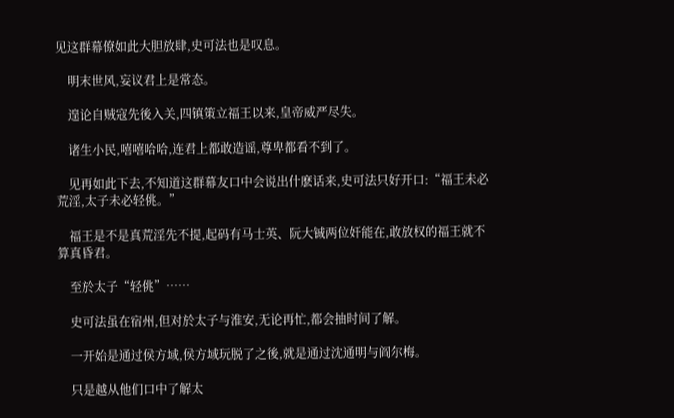见这群幕僚如此大胆放肆,史可法也是叹息。

    明末世风,妄议君上是常态。

    遑论自贼寇先後入关,四镇策立福王以来,皇帝威严尽失。

    诸生小民,嘻嘻哈哈,连君上都敢造谣,尊卑都看不到了。

    见再如此下去,不知道这群幕友口中会说出什麽话来,史可法只好开口:“福王未必荒淫,太子未必轻佻。”

    福王是不是真荒淫先不提,起码有马士英、阮大铖两位奸能在,敢放权的福王就不算真昏君。

    至於太子“轻佻”……

    史可法虽在宿州,但对於太子与淮安,无论再忙,都会抽时间了解。

    一开始是通过侯方域,侯方域玩脱了之後,就是通过沈通明与阎尔梅。

    只是越从他们口中了解太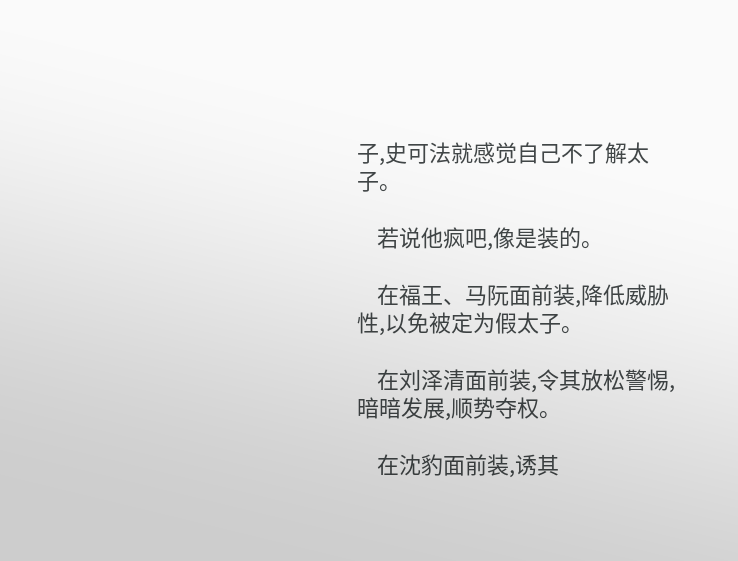子,史可法就感觉自己不了解太子。

    若说他疯吧,像是装的。

    在福王、马阮面前装,降低威胁性,以免被定为假太子。

    在刘泽清面前装,令其放松警惕,暗暗发展,顺势夺权。

    在沈豹面前装,诱其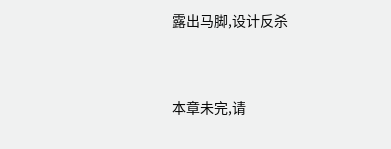露出马脚,设计反杀


本章未完,请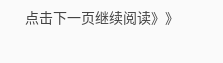点击下一页继续阅读》》